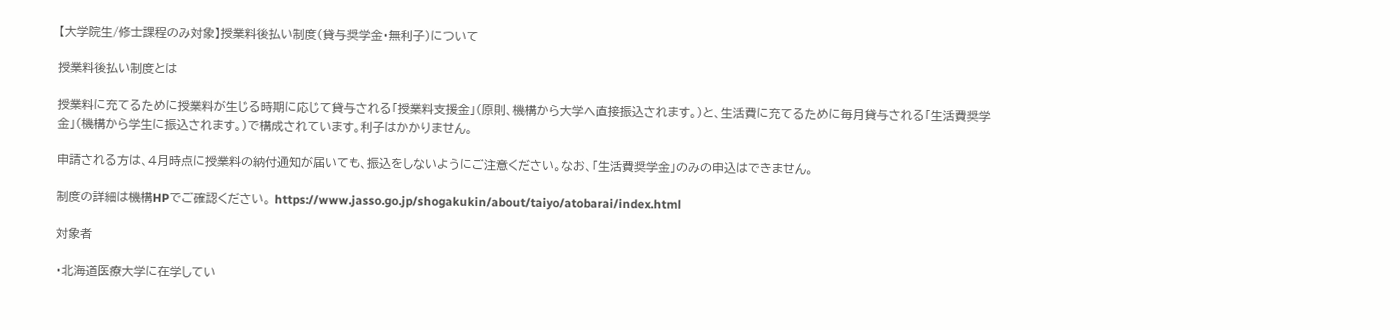【大学院生/修士課程のみ対象】授業料後払い制度(貸与奨学金・無利子)について

授業料後払い制度とは

授業料に充てるために授業料が生じる時期に応じて貸与される「授業料支援金」(原則、機構から大学へ直接振込されます。)と、生活費に充てるために毎月貸与される「生活費奨学金」(機構から学生に振込されます。)で構成されています。利子はかかりません。

申請される方は、4月時点に授業料の納付通知が届いても、振込をしないようにご注意ください。なお、「生活費奨学金」のみの申込はできません。

制度の詳細は機構HPでご確認ください。 https://www.jasso.go.jp/shogakukin/about/taiyo/atobarai/index.html

対象者

・北海道医療大学に在学してい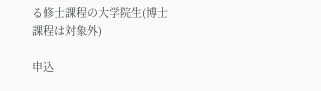る修士課程の大学院生(博士課程は対象外)

申込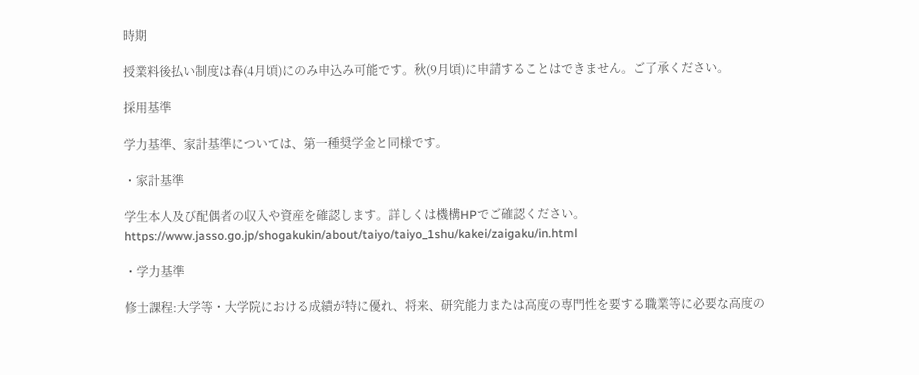時期

授業料後払い制度は春(4月頃)にのみ申込み可能です。秋(9月頃)に申請することはできません。ご了承ください。

採用基準

学力基準、家計基準については、第一種奨学金と同様です。

・家計基準

学生本人及び配偶者の収入や資産を確認します。詳しくは機構HPでご確認ください。 https://www.jasso.go.jp/shogakukin/about/taiyo/taiyo_1shu/kakei/zaigaku/in.html

・学力基準

修士課程:大学等・大学院における成績が特に優れ、将来、研究能力または高度の専門性を要する職業等に必要な高度の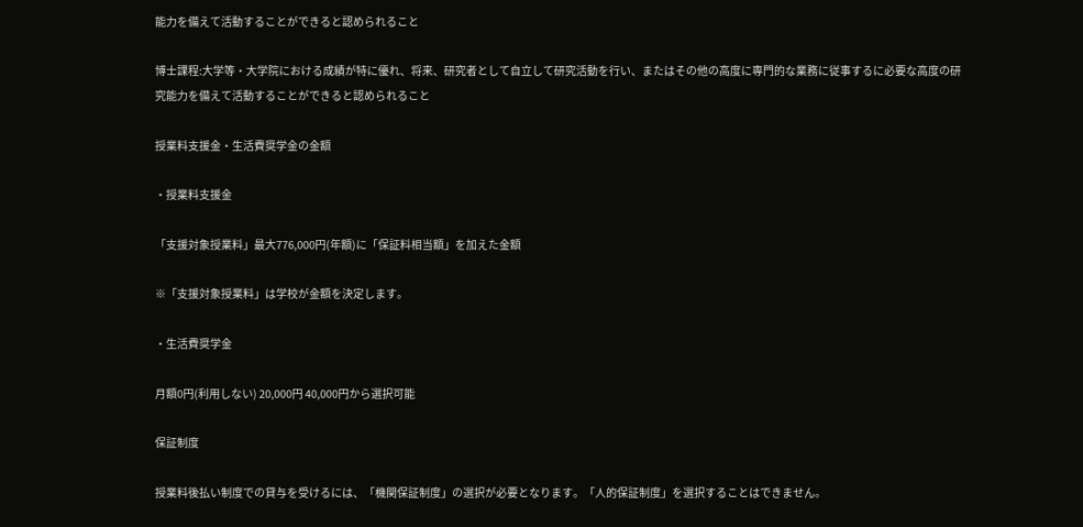能力を備えて活動することができると認められること

博士課程:大学等・大学院における成績が特に優れ、将来、研究者として自立して研究活動を行い、またはその他の高度に専門的な業務に従事するに必要な高度の研究能力を備えて活動することができると認められること

授業料支援金・生活費奨学金の金額

・授業料支援金

「支援対象授業料」最大776,000円(年額)に「保証料相当額」を加えた金額

※「支援対象授業料」は学校が金額を決定します。

・生活費奨学金

月額0円(利用しない) 20,000円 40,000円から選択可能

保証制度

授業料後払い制度での貸与を受けるには、「機関保証制度」の選択が必要となります。「人的保証制度」を選択することはできません。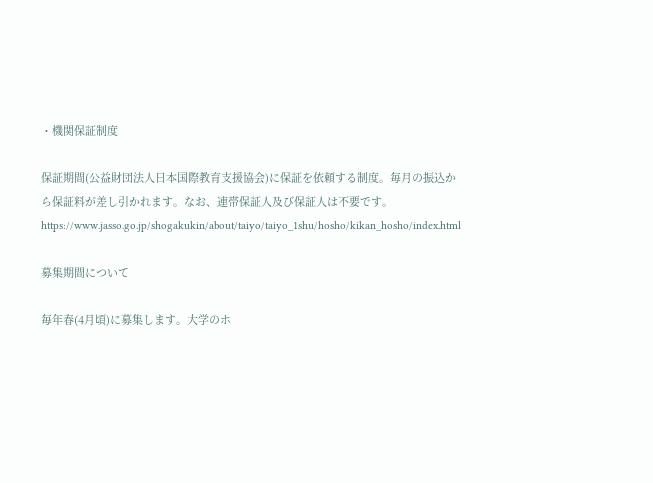・機関保証制度

保証期間(公益財団法人日本国際教育支援協会)に保証を依頼する制度。毎月の振込から保証料が差し引かれます。なお、連帯保証人及び保証人は不要です。https://www.jasso.go.jp/shogakukin/about/taiyo/taiyo_1shu/hosho/kikan_hosho/index.html

募集期間について

毎年春(4月頃)に募集します。大学のホ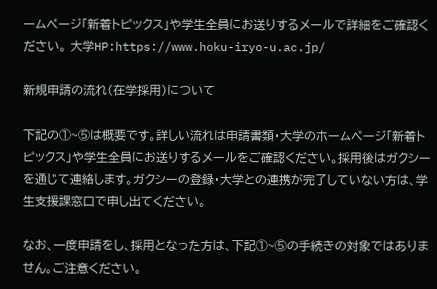ームページ「新着トピックス」や学生全員にお送りするメールで詳細をご確認ください。 大学HP:https://www.hoku-iryo-u.ac.jp/

新規申請の流れ(在学採用)について

下記の①~⑤は概要です。詳しい流れは申請書類・大学のホームページ「新着トピックス」や学生全員にお送りするメールをご確認ください。採用後はガクシーを通じて連絡します。ガクシーの登録・大学との連携が完了していない方は、学生支援課窓口で申し出てください。

なお、一度申請をし、採用となった方は、下記①~⑤の手続きの対象ではありません。ご注意ください。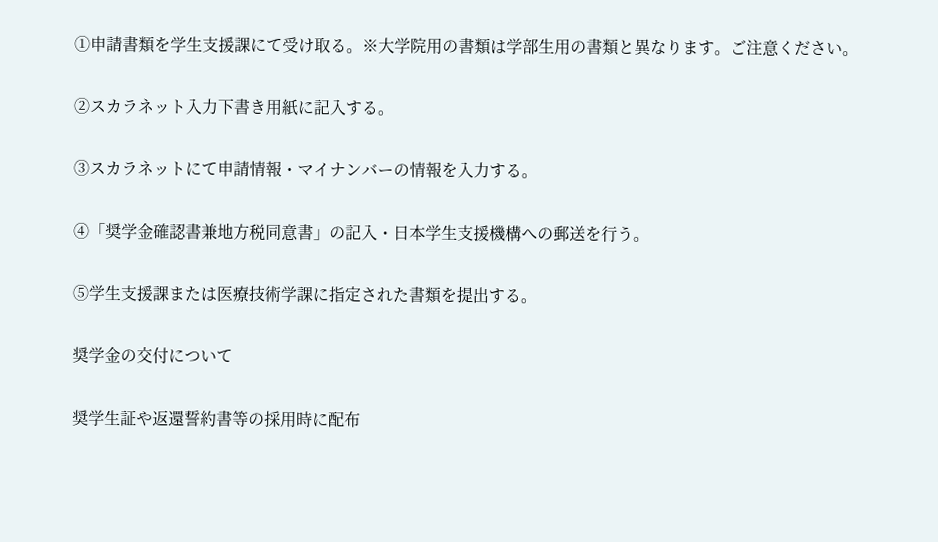①申請書類を学生支援課にて受け取る。※大学院用の書類は学部生用の書類と異なります。ご注意ください。

②スカラネット入力下書き用紙に記入する。

③スカラネットにて申請情報・マイナンバーの情報を入力する。

④「奨学金確認書兼地方税同意書」の記入・日本学生支援機構への郵送を行う。

⑤学生支援課または医療技術学課に指定された書類を提出する。

奨学金の交付について

奨学生証や返還誓約書等の採用時に配布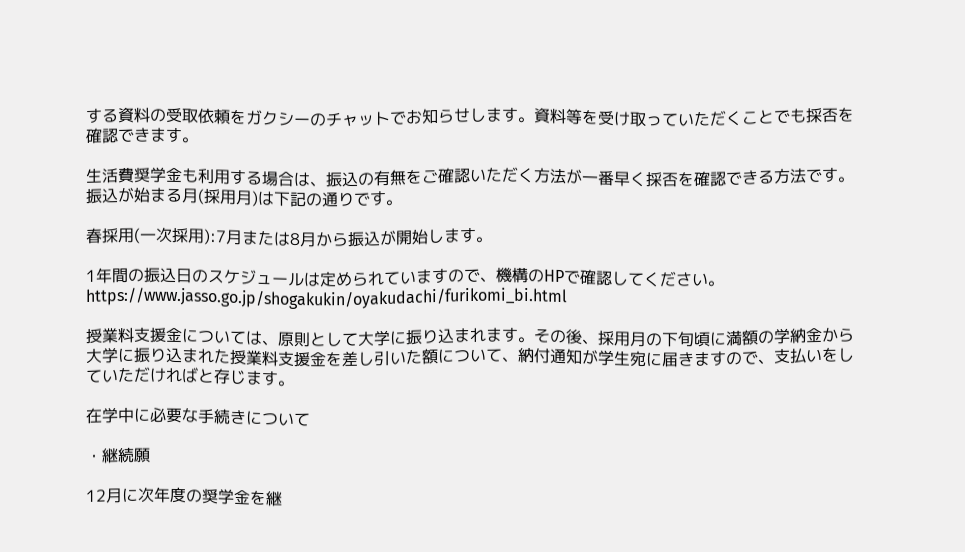する資料の受取依頼をガクシーのチャットでお知らせします。資料等を受け取っていただくことでも採否を確認できます。

生活費奨学金も利用する場合は、振込の有無をご確認いただく方法が一番早く採否を確認できる方法です。振込が始まる月(採用月)は下記の通りです。

春採用(一次採用):7月または8月から振込が開始します。

1年間の振込日のスケジュールは定められていますので、機構のHPで確認してください。https://www.jasso.go.jp/shogakukin/oyakudachi/furikomi_bi.html

授業料支援金については、原則として大学に振り込まれます。その後、採用月の下旬頃に満額の学納金から大学に振り込まれた授業料支援金を差し引いた額について、納付通知が学生宛に届きますので、支払いをしていただければと存じます。

在学中に必要な手続きについて

・継続願

12月に次年度の奨学金を継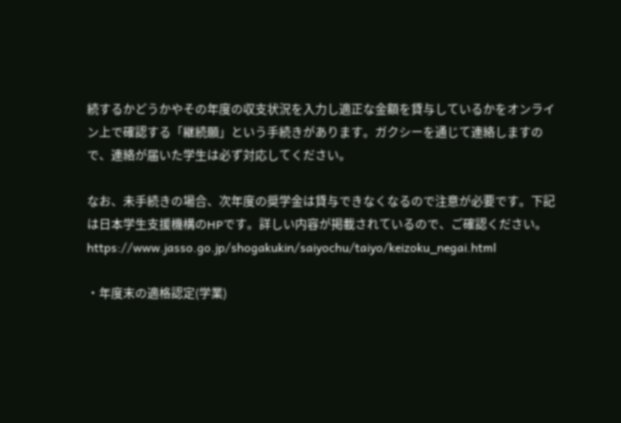続するかどうかやその年度の収支状況を入力し適正な金額を貸与しているかをオンライン上で確認する「継続願」という手続きがあります。ガクシーを通じて連絡しますので、連絡が届いた学生は必ず対応してください。

なお、未手続きの場合、次年度の奨学金は貸与できなくなるので注意が必要です。下記は日本学生支援機構のHPです。詳しい内容が掲載されているので、ご確認ください。 https://www.jasso.go.jp/shogakukin/saiyochu/taiyo/keizoku_negai.html

・年度末の適格認定(学業)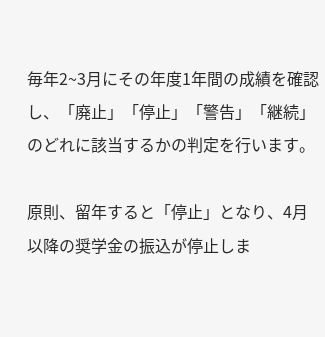毎年2~3月にその年度1年間の成績を確認し、「廃止」「停止」「警告」「継続」のどれに該当するかの判定を行います。

原則、留年すると「停止」となり、4月以降の奨学金の振込が停止しま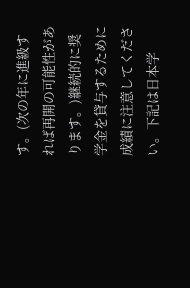す。(次の年に進級すれば再開の可能性があります。)継続的に奨学金を貸与するために成績に注意してください。下記は日本学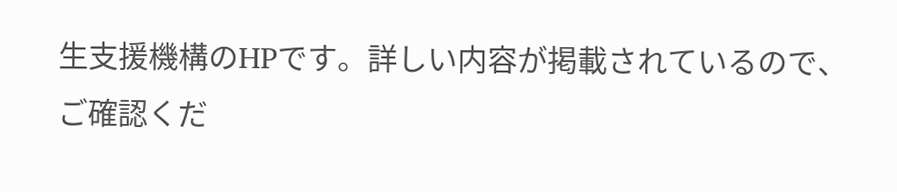生支援機構のHPです。詳しい内容が掲載されているので、ご確認くだ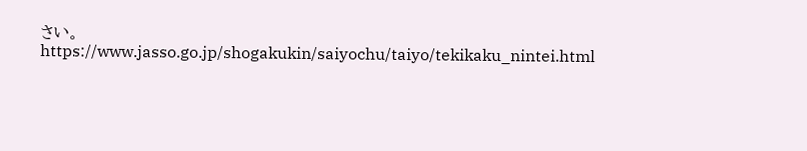さい。 https://www.jasso.go.jp/shogakukin/saiyochu/taiyo/tekikaku_nintei.html